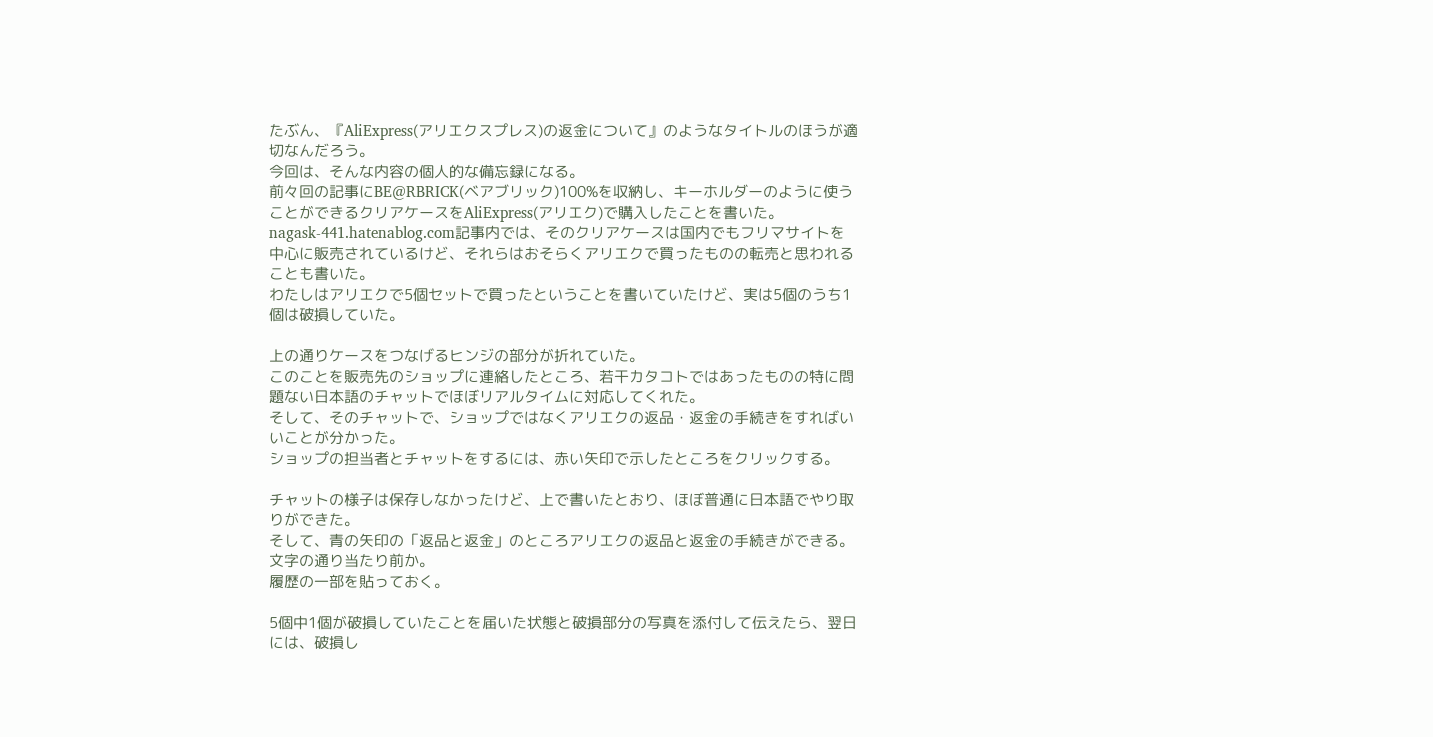たぶん、『AliExpress(アリエクスプレス)の返金について』のようなタイトルのほうが適切なんだろう。
今回は、そんな内容の個人的な備忘録になる。
前々回の記事にBE@RBRICK(ベアブリック)100%を収納し、キーホルダーのように使うことができるクリアケースをAliExpress(アリエク)で購入したことを書いた。
nagask-441.hatenablog.com記事内では、そのクリアケースは国内でもフリマサイトを中心に販売されているけど、それらはおそらくアリエクで買ったものの転売と思われることも書いた。
わたしはアリエクで5個セットで買ったということを書いていたけど、実は5個のうち1個は破損していた。

上の通りケースをつなげるヒンジの部分が折れていた。
このことを販売先のショップに連絡したところ、若干カタコトではあったものの特に問題ない日本語のチャットでほぼリアルタイムに対応してくれた。
そして、そのチャットで、ショップではなくアリエクの返品・返金の手続きをすればいいことが分かった。
ショップの担当者とチャットをするには、赤い矢印で示したところをクリックする。

チャットの様子は保存しなかったけど、上で書いたとおり、ほぼ普通に日本語でやり取りができた。
そして、青の矢印の「返品と返金」のところアリエクの返品と返金の手続きができる。
文字の通り当たり前か。
履歴の一部を貼っておく。

5個中1個が破損していたことを届いた状態と破損部分の写真を添付して伝えたら、翌日には、破損し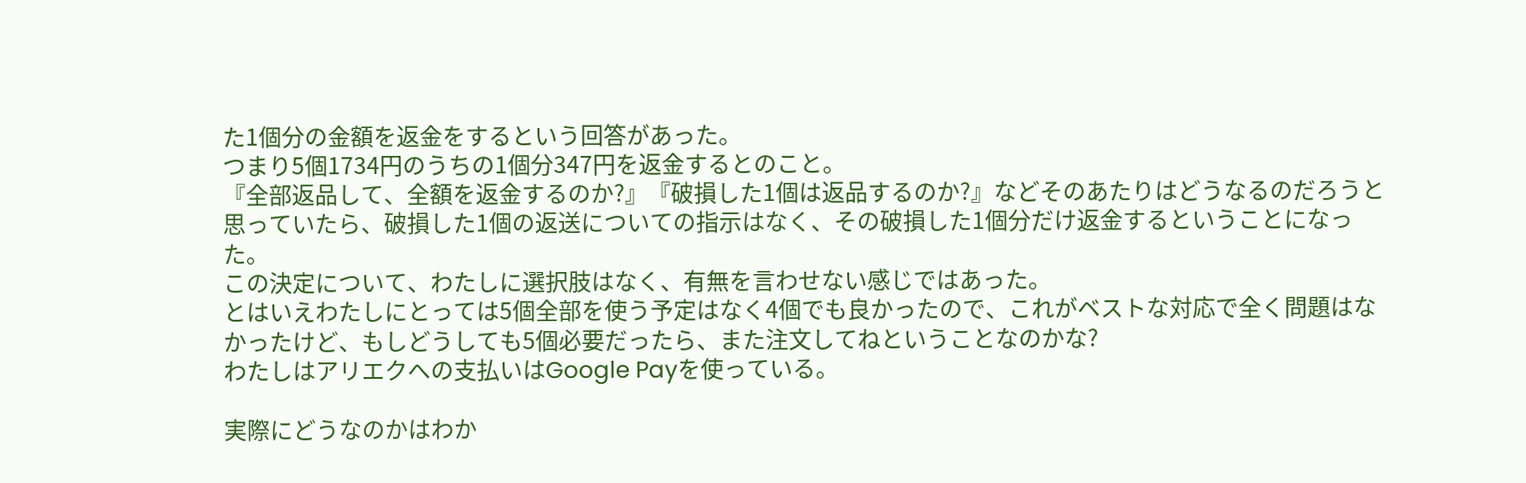た1個分の金額を返金をするという回答があった。
つまり5個1734円のうちの1個分347円を返金するとのこと。
『全部返品して、全額を返金するのか?』『破損した1個は返品するのか?』などそのあたりはどうなるのだろうと思っていたら、破損した1個の返送についての指示はなく、その破損した1個分だけ返金するということになった。
この決定について、わたしに選択肢はなく、有無を言わせない感じではあった。
とはいえわたしにとっては5個全部を使う予定はなく4個でも良かったので、これがベストな対応で全く問題はなかったけど、もしどうしても5個必要だったら、また注文してねということなのかな?
わたしはアリエクへの支払いはGoogle Payを使っている。

実際にどうなのかはわか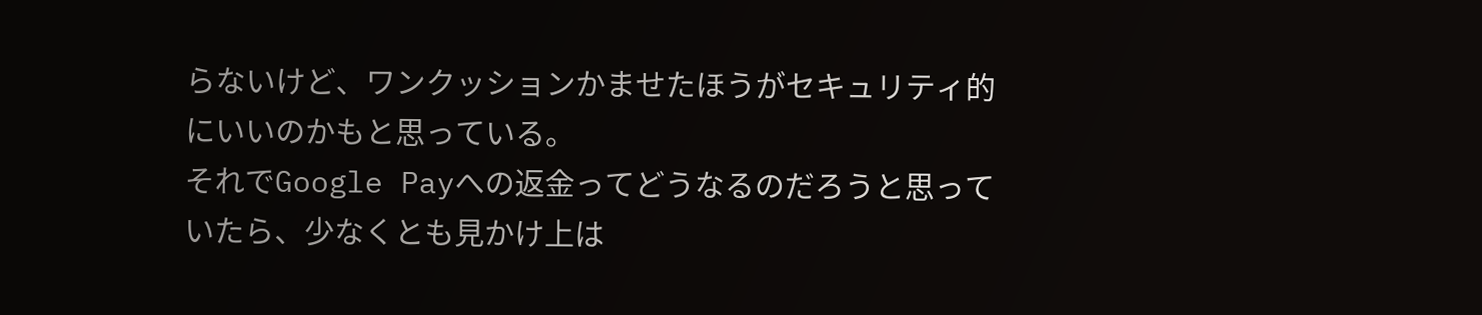らないけど、ワンクッションかませたほうがセキュリティ的にいいのかもと思っている。
それでGoogle Payへの返金ってどうなるのだろうと思っていたら、少なくとも見かけ上は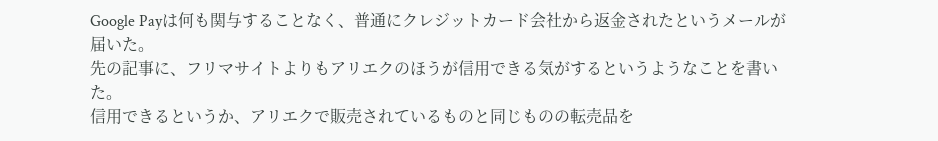Google Payは何も関与することなく、普通にクレジットカード会社から返金されたというメールが届いた。
先の記事に、フリマサイトよりもアリエクのほうが信用できる気がするというようなことを書いた。
信用できるというか、アリエクで販売されているものと同じものの転売品を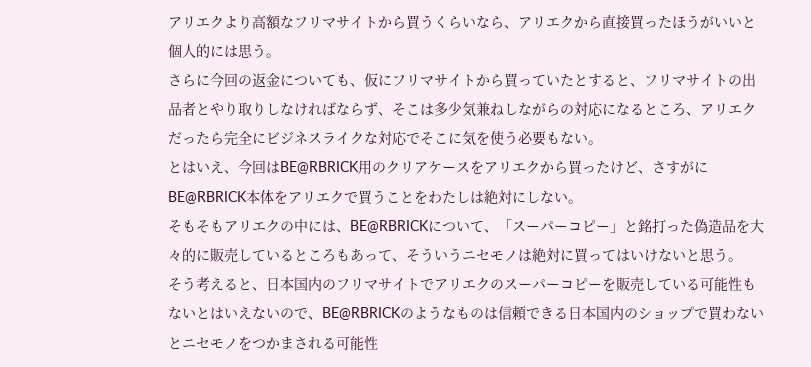アリエクより高額なフリマサイトから買うくらいなら、アリエクから直接買ったほうがいいと個人的には思う。
さらに今回の返金についても、仮にフリマサイトから買っていたとすると、フリマサイトの出品者とやり取りしなければならず、そこは多少気兼ねしながらの対応になるところ、アリエクだったら完全にビジネスライクな対応でそこに気を使う必要もない。
とはいえ、今回はBE@RBRICK用のクリアケースをアリエクから買ったけど、さすがにBE@RBRICK本体をアリエクで買うことをわたしは絶対にしない。
そもそもアリエクの中には、BE@RBRICKについて、「スーパーコピー」と銘打った偽造品を大々的に販売しているところもあって、そういうニセモノは絶対に買ってはいけないと思う。
そう考えると、日本国内のフリマサイトでアリエクのスーパーコピーを販売している可能性もないとはいえないので、BE@RBRICKのようなものは信頼できる日本国内のショップで買わないとニセモノをつかまされる可能性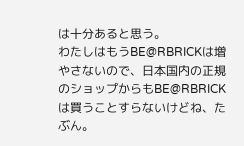は十分あると思う。
わたしはもうBE@RBRICKは増やさないので、日本国内の正規のショップからもBE@RBRICKは買うことすらないけどね、たぶん。